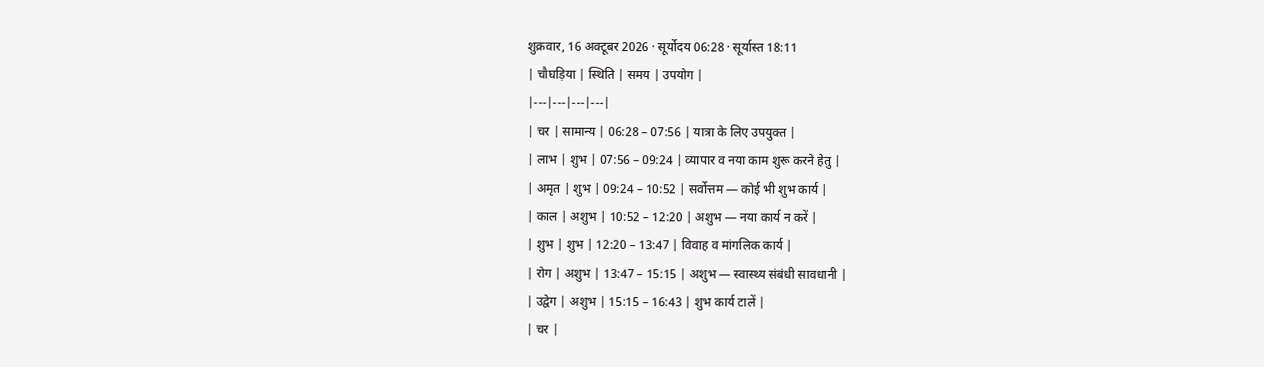शुक्रवार, 16 अक्टूबर 2026 · सूर्योदय 06:28 · सूर्यास्त 18:11
| चौघड़िया | स्थिति | समय | उपयोग |
|---|---|---|---|
| चर | सामान्य | 06:28 – 07:56 | यात्रा के लिए उपयुक्त |
| लाभ | शुभ | 07:56 – 09:24 | व्यापार व नया काम शुरू करने हेतु |
| अमृत | शुभ | 09:24 – 10:52 | सर्वोत्तम — कोई भी शुभ कार्य |
| काल | अशुभ | 10:52 – 12:20 | अशुभ — नया कार्य न करें |
| शुभ | शुभ | 12:20 – 13:47 | विवाह व मांगलिक कार्य |
| रोग | अशुभ | 13:47 – 15:15 | अशुभ — स्वास्थ्य संबंधी सावधानी |
| उद्वेग | अशुभ | 15:15 – 16:43 | शुभ कार्य टालें |
| चर |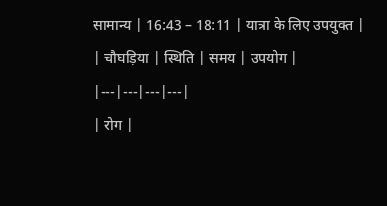सामान्य | 16:43 – 18:11 | यात्रा के लिए उपयुक्त |
| चौघड़िया | स्थिति | समय | उपयोग |
|---|---|---|---|
| रोग |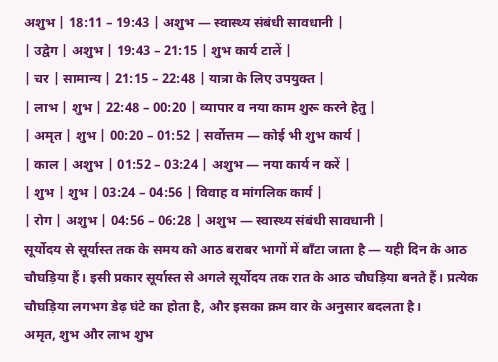अशुभ | 18:11 – 19:43 | अशुभ — स्वास्थ्य संबंधी सावधानी |
| उद्वेग | अशुभ | 19:43 – 21:15 | शुभ कार्य टालें |
| चर | सामान्य | 21:15 – 22:48 | यात्रा के लिए उपयुक्त |
| लाभ | शुभ | 22:48 – 00:20 | व्यापार व नया काम शुरू करने हेतु |
| अमृत | शुभ | 00:20 – 01:52 | सर्वोत्तम — कोई भी शुभ कार्य |
| काल | अशुभ | 01:52 – 03:24 | अशुभ — नया कार्य न करें |
| शुभ | शुभ | 03:24 – 04:56 | विवाह व मांगलिक कार्य |
| रोग | अशुभ | 04:56 – 06:28 | अशुभ — स्वास्थ्य संबंधी सावधानी |
सूर्योदय से सूर्यास्त तक के समय को आठ बराबर भागों में बाँटा जाता है — यही दिन के आठ चौघड़िया हैं। इसी प्रकार सूर्यास्त से अगले सूर्योदय तक रात के आठ चौघड़िया बनते हैं। प्रत्येक चौघड़िया लगभग डेढ़ घंटे का होता है, और इसका क्रम वार के अनुसार बदलता है।
अमृत, शुभ और लाभ शुभ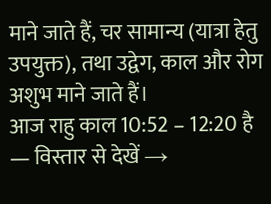माने जाते हैं, चर सामान्य (यात्रा हेतु उपयुक्त), तथा उद्वेग, काल और रोग अशुभ माने जाते हैं।
आज राहु काल 10:52 – 12:20 है — विस्तार से देखें →